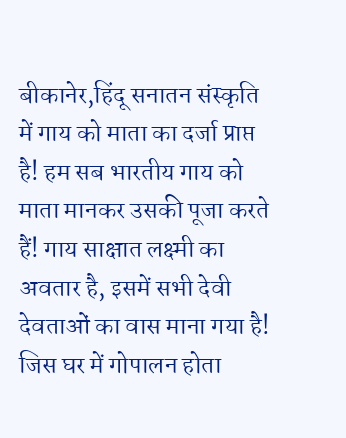बीकानेर,हिंदू सनातन संस्कृति में गाय को माता का दर्जा प्राप्त है! हम सब भारतीय गाय को माता मानकर उसकी पूजा करते हैं! गाय साक्षात लक्ष्मी का अवतार है, इसमें सभी देवी देवताओं का वास माना गया है! जिस घर में गोपालन होता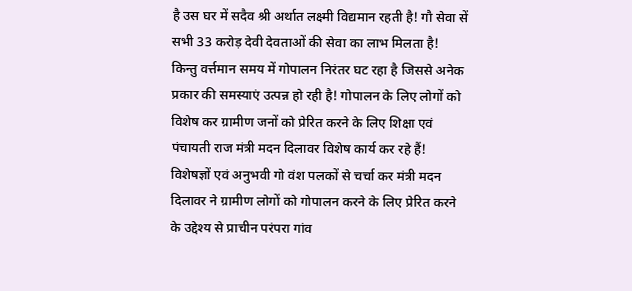है उस घर में सदैव श्री अर्थात लक्ष्मी विद्यमान रहती है! गौ सेवा सें सभी 33 करोड़ देवी देवताओं की सेवा का लाभ मिलता है!
किन्तु वर्त्तमान समय में गोपालन निरंतर घट रहा है जिससे अनेक प्रकार की समस्याएं उत्पन्न हो रही है! गोपालन के लिए लोगों को विशेष कर ग्रामीण जनों को प्रेरित करने के लिए शिक्षा एवं पंचायती राज मंत्री मदन दिलावर विशेष कार्य कर रहे हैं! विशेषज्ञों एवं अनुभवी गो वंश पलकों से चर्चा कर मंत्री मदन दिलावर ने ग्रामीण लोगों को गोपालन करने के लिए प्रेरित करने के उद्देश्य से प्राचीन परंपरा गांव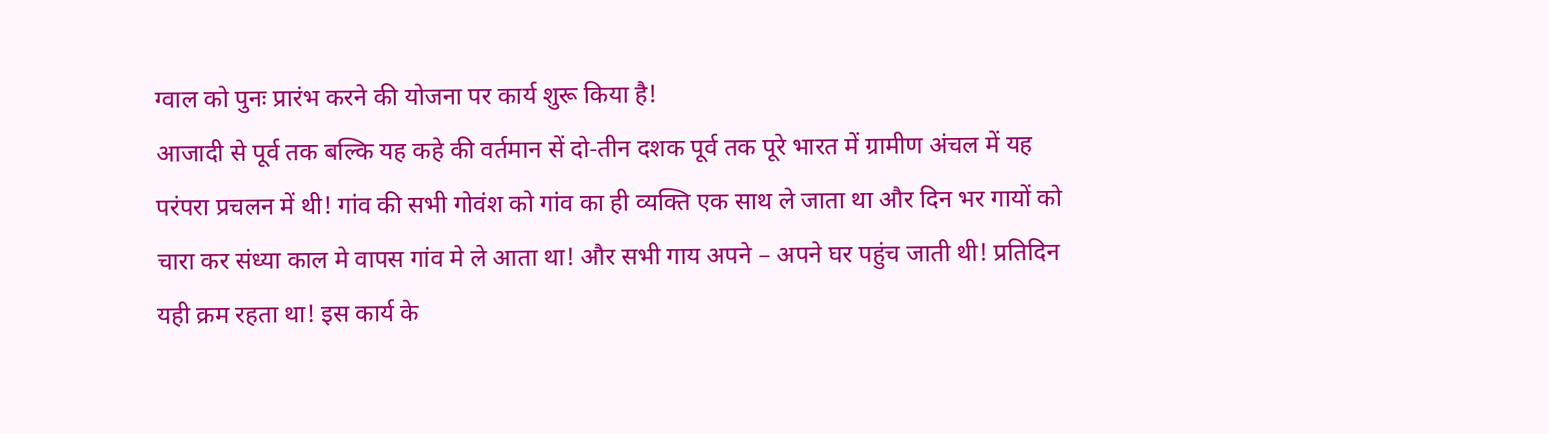ग्वाल को पुनः प्रारंभ करने की योजना पर कार्य शुरू किया है!
आजादी से पूर्व तक बल्कि यह कहे की वर्तमान सें दो-तीन दशक पूर्व तक पूरे भारत में ग्रामीण अंचल में यह परंपरा प्रचलन में थी! गांव की सभी गोवंश को गांव का ही व्यक्ति एक साथ ले जाता था और दिन भर गायों को चारा कर संध्या काल मे वापस गांव मे ले आता था! और सभी गाय अपने – अपने घर पहुंच जाती थी! प्रतिदिन यही क्रम रहता था! इस कार्य के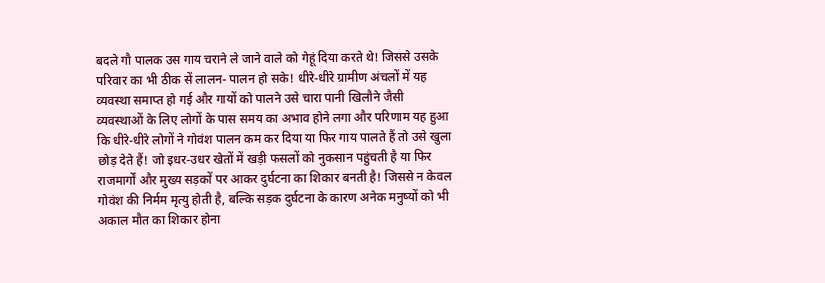बदले गौ पालक उस गाय चराने ले जाने वाले को गेहूं दिया करते थे! जिससे उसके परिवार का भी ठीक सें लालन- पालन हो सके! धीरे-धीरे ग्रामीण अंचलों में यह व्यवस्था समाप्त हो गई और गायों को पालने उसे चारा पानी खिलौने जैसी व्यवस्थाओं के लिए लोगों के पास समय का अभाव होने लगा और परिणाम यह हुआ कि धीरे-धीरे लोगों ने गोवंश पालन कम कर दिया या फिर गाय पालते हैं तो उसे खुला छोड़ देते हैं! जो इधर-उधर खेतों में खड़ी फसलों को नुकसान पहुंचती है या फिर राजमार्गों और मुख्य सड़कों पर आकर दुर्घटना का शिकार बनती है! जिससे न केवल गोवंश की निर्मम मृत्यु होती है, बल्कि सड़क दुर्घटना के कारण अनेक मनुष्यों को भी अकाल मौत का शिकार होना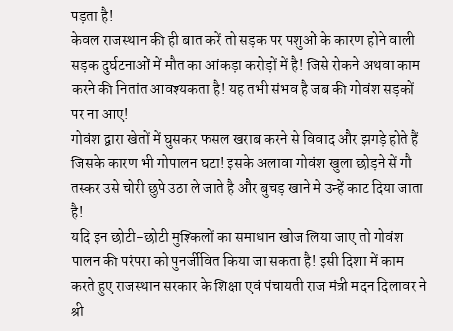पड़ता है!
केवल राजस्थान की ही बात करें तो सड़क पर पशुओं के कारण होने वाली सड़क दुर्घटनाओं में मौत का आंकड़ा करोड़ों में है! जिसे रोकने अथवा काम करने की नितांत आवश्यकता है! यह तभी संभव है जब की गोवंश सड़कों पर ना आए!
गोवंश द्वारा खेतों में घुसकर फसल खराब करने से विवाद और झगड़े होते हैं जिसके कारण भी गोपालन घटा! इसके अलावा गोवंश खुला छोड़ने सें गौ तस्कर उसे चोरी छुपे उठा ले जाते है और बुचड़ खाने मे उन्हें काट दिया जाता है!
यदि इन छोटी-छोटी मुश्किलों का समाधान खोज लिया जाए तो गोवंश पालन की परंपरा को पुनर्जीवित किया जा सकता है! इसी दिशा में काम करते हुए राजस्थान सरकार के शिक्षा एवं पंचायती राज मंत्री मदन दिलावर ने श्री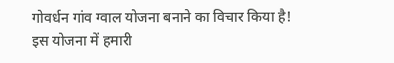गोवर्धन गांव ग्वाल योजना बनाने का विचार किया है!
इस योजना में हमारी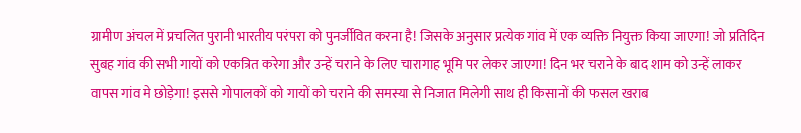ग्रामीण अंचल में प्रचलित पुरानी भारतीय परंपरा को पुनर्जीवित करना है! जिसके अनुसार प्रत्येक गांव में एक व्यक्ति नियुक्त किया जाएगा! जो प्रतिदिन सुबह गांव की सभी गायों को एकत्रित करेगा और उन्हें चराने के लिए चारागाह भूमि पर लेकर जाएगा! दिन भर चराने के बाद शाम को उन्हें लाकर वापस गांव मे छोड़ेगा! इससे गोपालकों को गायों को चराने की समस्या से निजात मिलेगी साथ ही किसानों की फसल खराब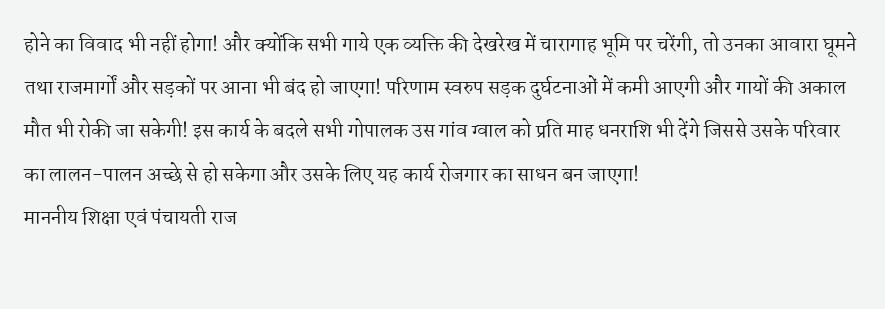होने का विवाद भी नहीं होगा! और क्योंकि सभी गाये एक व्यक्ति की देखरेख में चारागाह भूमि पर चरेंगी, तो उनका आवारा घूमने तथा राजमार्गों और सड़कों पर आना भी बंद हो जाएगा! परिणाम स्वरुप सड़क दुर्घटनाओं में कमी आएगी और गायों की अकाल मौत भी रोकी जा सकेगी! इस कार्य के बदले सभी गोपालक उस गांव ग्वाल को प्रति माह धनराशि भी देंगे जिससे उसके परिवार का लालन-पालन अच्छे से हो सकेगा और उसके लिए यह कार्य रोजगार का साधन बन जाएगा!
माननीय शिक्षा एवं पंचायती राज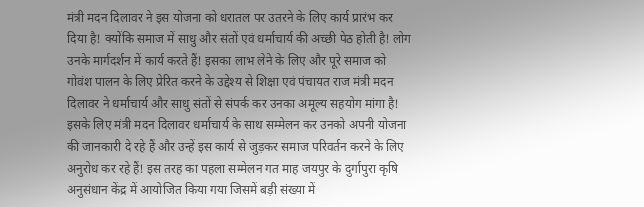मंत्री मदन दिलावर ने इस योजना को धरातल पर उतरने के लिए कार्य प्रारंभ कर दिया है! क्योंकि समाज में साधु और संतों एवं धर्माचार्य की अच्छी पेठ होती है! लोग उनके मार्गदर्शन में कार्य करते हैं! इसका लाभ लेने के लिए और पूरे समाज को गोवंश पालन के लिए प्रेरित करने के उद्देश्य से शिक्षा एवं पंचायत राज मंत्री मदन दिलावर ने धर्माचार्य और साधु संतों से संपर्क कर उनका अमूल्य सहयोग मांगा है! इसके लिए मंत्री मदन दिलावर धर्माचार्य के साथ सम्मेलन कर उनको अपनी योजना की जानकारी दे रहे हैं और उन्हें इस कार्य से जुड़कर समाज परिवर्तन करने के लिए अनुरोध कर रहे हैं! इस तरह का पहला सम्मेलन गत माह जयपुर के दुर्गापुरा कृषि अनुसंधान केंद्र में आयोजित किया गया जिसमें बड़ी संख्या में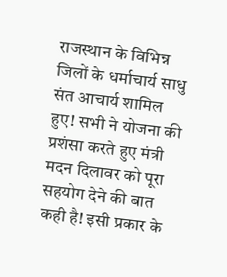राजस्थान के विभिन्न जिलों के धर्माचार्य साधु संत आचार्य शामिल हुए! सभी ने योजना की प्रशंसा करते हुए मंत्री मदन दिलावर को पूरा सहयोग देने की बात कही है! इसी प्रकार के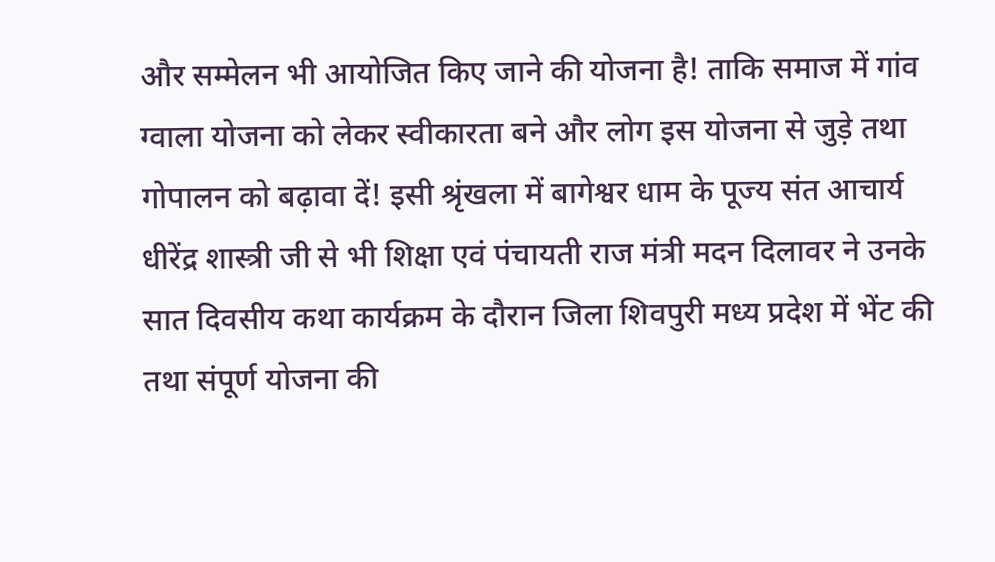और सम्मेलन भी आयोजित किए जाने की योजना है! ताकि समाज में गांव ग्वाला योजना को लेकर स्वीकारता बने और लोग इस योजना से जुड़े तथा गोपालन को बढ़ावा दें! इसी श्रृंखला में बागेश्वर धाम के पूज्य संत आचार्य धीरेंद्र शास्त्री जी से भी शिक्षा एवं पंचायती राज मंत्री मदन दिलावर ने उनके सात दिवसीय कथा कार्यक्रम के दौरान जिला शिवपुरी मध्य प्रदेश में भेंट की तथा संपूर्ण योजना की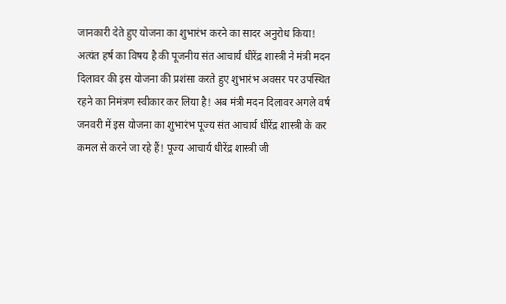जानकारी देते हुए योजना का शुभारंभ करने का सादर अनुरोध किया!
अत्यंत हर्ष का विषय है की पूजनीय संत आचार्य धीरेंद्र शास्त्री ने मंत्री मदन दिलावर की इस योजना की प्रशंसा करते हुए शुभारंभ अवसर पर उपस्थित रहने का निमंत्रण स्वीकार कर लिया है! अब मंत्री मदन दिलावर अगले वर्ष जनवरी में इस योजना का शुभारंभ पूज्य संत आचार्य धीरेंद्र शास्त्री के कर कमल से करने जा रहे हैं! पूज्य आचार्य धीरेंद्र शास्त्री जी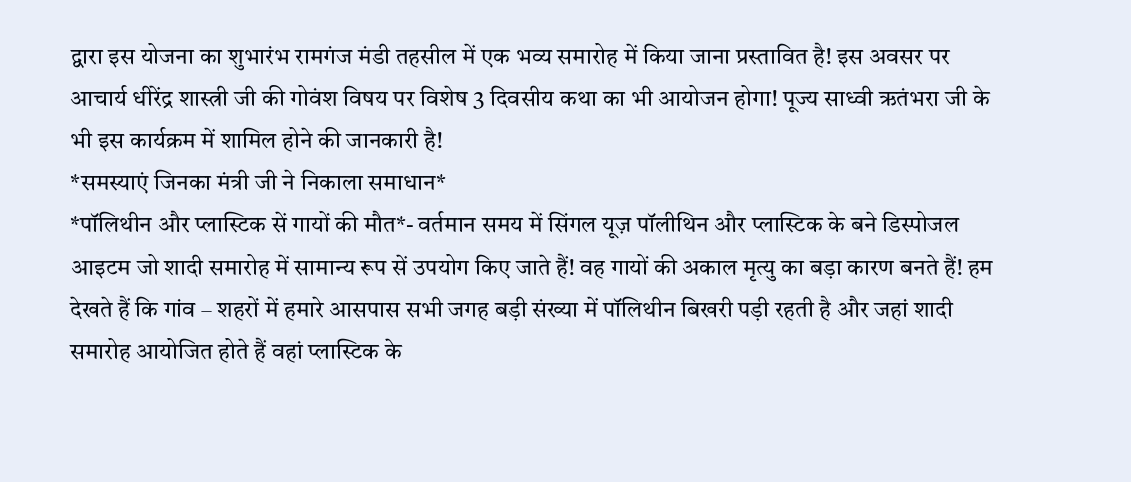द्वारा इस योजना का शुभारंभ रामगंज मंडी तहसील में एक भव्य समारोह में किया जाना प्रस्तावित है! इस अवसर पर आचार्य धीरेंद्र शास्त्री जी की गोवंश विषय पर विशेष 3 दिवसीय कथा का भी आयोजन होगा! पूज्य साध्वी ऋतंभरा जी के भी इस कार्यक्रम में शामिल होने की जानकारी है!
*समस्याएं जिनका मंत्री जी ने निकाला समाधान*
*पॉलिथीन और प्लास्टिक सें गायों की मौत*- वर्तमान समय में सिंगल यूज़ पॉलीथिन और प्लास्टिक के बने डिस्पोजल आइटम जो शादी समारोह में सामान्य रूप सें उपयोग किए जाते हैं! वह गायों की अकाल मृत्यु का बड़ा कारण बनते हैं! हम देखते हैं कि गांव – शहरों में हमारे आसपास सभी जगह बड़ी संख्या में पॉलिथीन बिखरी पड़ी रहती है और जहां शादी समारोह आयोजित होते हैं वहां प्लास्टिक के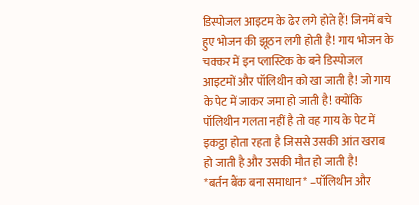डिस्पोजल आइटम के ढेर लगे होते हैं! जिनमें बचे हुए भोजन की झूठन लगी होती है! गाय भोजन के चक्कर में इन प्लास्टिक के बने डिस्पोजल आइटमों और पॉलिथीन को खा जाती है! जो गाय के पेट में जाकर जमा हो जाती है! क्योंकि पॉलिथीन गलता नहीं है तो वह गाय के पेट में इकट्ठा होता रहता है जिससे उसकी आंत खराब हो जाती है और उसकी मौत हो जाती है!
*बर्तन बैंक बना समाधान* –पॉलिथीन और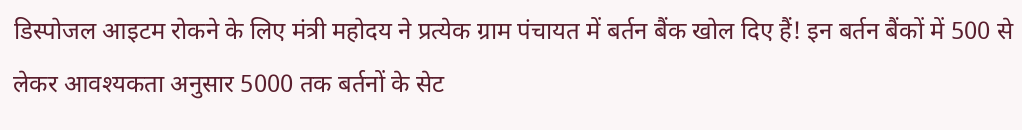डिस्पोजल आइटम रोकने के लिए मंत्री महोदय ने प्रत्येक ग्राम पंचायत में बर्तन बैंक खोल दिए हैं! इन बर्तन बैंकों में 500 से लेकर आवश्यकता अनुसार 5000 तक बर्तनों के सेट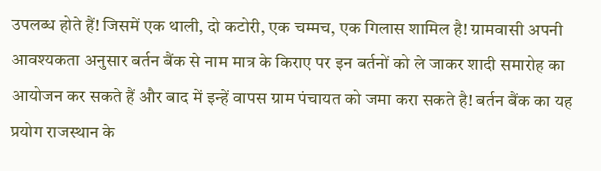उपलब्ध होते हैं! जिसमें एक थाली, दो कटोरी, एक चम्मच, एक गिलास शामिल है! ग्रामवासी अपनी आवश्यकता अनुसार बर्तन बैंक से नाम मात्र के किराए पर इन बर्तनों को ले जाकर शादी समारोह का आयोजन कर सकते हैं और बाद में इन्हें वापस ग्राम पंचायत को जमा करा सकते है! बर्तन बैंक का यह प्रयोग राजस्थान के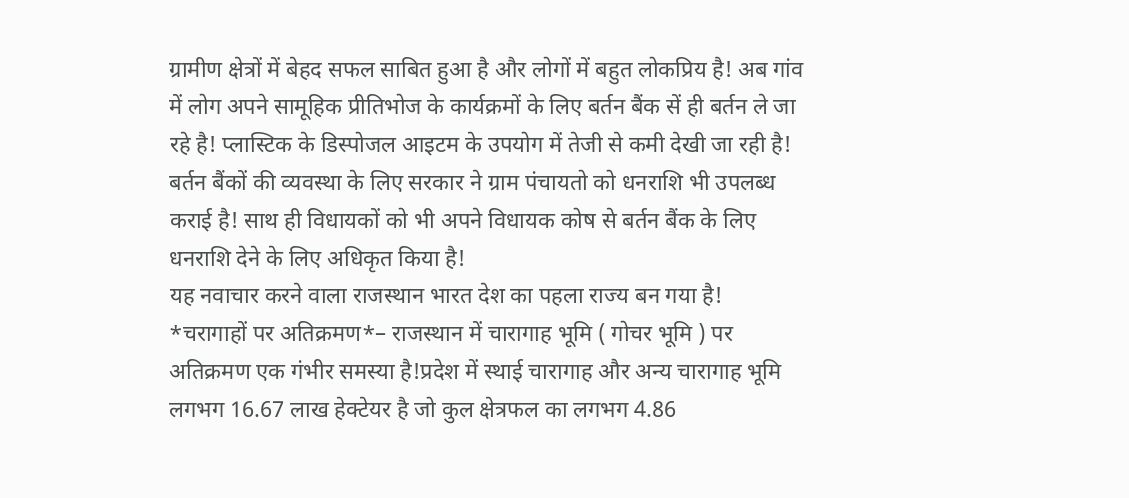ग्रामीण क्षेत्रों में बेहद सफल साबित हुआ है और लोगों में बहुत लोकप्रिय है! अब गांव में लोग अपने सामूहिक प्रीतिभोज के कार्यक्रमों के लिए बर्तन बैंक सें ही बर्तन ले जा रहे है! प्लास्टिक के डिस्पोजल आइटम के उपयोग में तेजी से कमी देखी जा रही है! बर्तन बैंकों की व्यवस्था के लिए सरकार ने ग्राम पंचायतो को धनराशि भी उपलब्ध कराई है! साथ ही विधायकों को भी अपने विधायक कोष से बर्तन बैंक के लिए धनराशि देने के लिए अधिकृत किया है!
यह नवाचार करने वाला राजस्थान भारत देश का पहला राज्य बन गया है!
*चरागाहों पर अतिक्रमण*– राजस्थान में चारागाह भूमि ( गोचर भूमि ) पर अतिक्रमण एक गंभीर समस्या है!प्रदेश में स्थाई चारागाह और अन्य चारागाह भूमि लगभग 16.67 लाख हेक्टेयर है जो कुल क्षेत्रफल का लगभग 4.86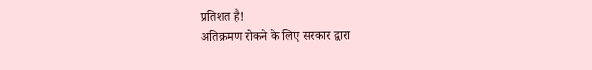प्रतिशत है!
अतिक्रमण रोकने के लिए सरकार द्वारा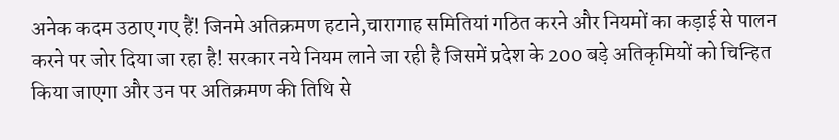अनेक कदम उठाए गए हैं! जिनमे अतिक्रमण हटाने,चारागाह समितियां गठित करने और नियमों का कड़ाई से पालन करने पर जोर दिया जा रहा है! सरकार नये नियम लाने जा रही है जिसमें प्रदेश के 200 बड़े अतिकृमियों को चिन्हित किया जाएगा और उन पर अतिक्रमण की तिथि से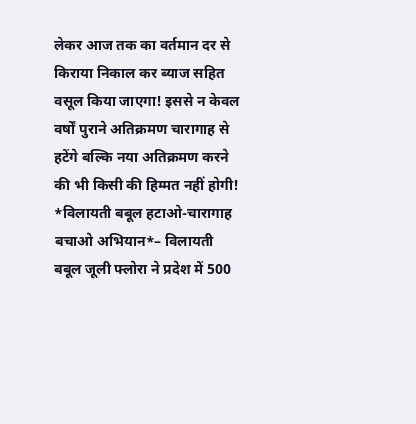लेकर आज तक का वर्तमान दर से किराया निकाल कर ब्याज सहित वसूल किया जाएगा! इससे न केवल वर्षों पुराने अतिक्रमण चारागाह से हटेंगे बल्कि नया अतिक्रमण करने की भी किसी की हिम्मत नहीं होगी!
*विलायती बबूल हटाओ-चारागाह बचाओ अभियान*– विलायती बबूल जूली फ्लोरा ने प्रदेश में 500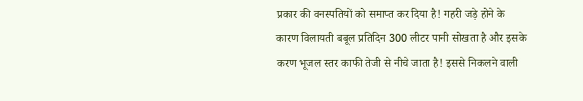प्रकार की वनस्पतियों को समाप्त कर दिया है! गहरी जड़े होने के कारण विलायती बबूल प्रतिदिन 300 लीटर पानी सोखता है और इसके करण भूजल स्तर काफी तेजी से नीचे जाता है! इससे निकलने वाली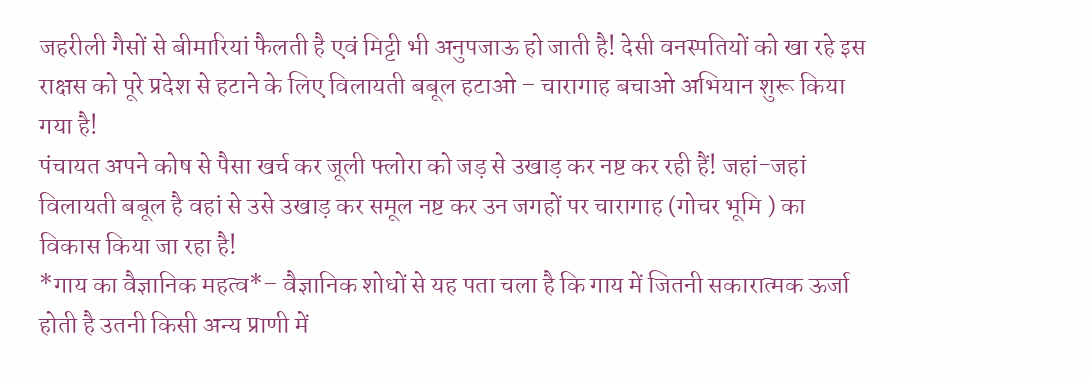जहरीली गैसों से बीमारियां फैलती है एवं मिट्टी भी अनुपजाऊ हो जाती है! देसी वनस्पतियों को खा रहे इस राक्षस को पूरे प्रदेश से हटाने के लिए विलायती बबूल हटाओ – चारागाह बचाओ अभियान शुरू किया गया है!
पंचायत अपने कोष से पैसा खर्च कर जूली फ्लोरा को जड़ से उखाड़ कर नष्ट कर रही हैं! जहां-जहां विलायती बबूल है वहां से उसे उखाड़ कर समूल नष्ट कर उन जगहों पर चारागाह (गोचर भूमि ) का विकास किया जा रहा है!
*गाय का वैज्ञानिक महत्व*– वैज्ञानिक शोधों से यह पता चला है कि गाय में जितनी सकारात्मक ऊर्जा होती है उतनी किसी अन्य प्राणी में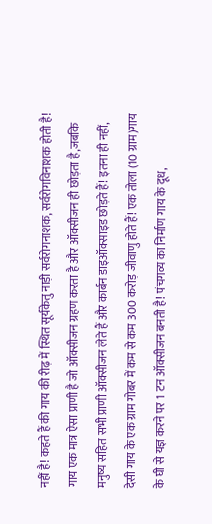नहीं है! कहते हैं की गाय की रीढ़ में स्थित सूर्यकेतु नाड़ी सर्वरोगनाशक, सर्वरोगविनाशक होती है! गाय एक मात्र ऐसा प्राणी है जो ऑक्सीजन ग्रहण करता है और ऑक्सीजन ही छोड़ता है,जबकि मनुष्य सहित सभी प्राणी ऑक्सीजन लेते हैं और कार्बन डाइऑक्साइड छोड़ते हैं! इतना ही नहीं, देसी गाय के एक ग्राम गोबर में कम से कम 300 करोड़ जीवाणु होते हैं! एक तोला (10 ग्राम)गाय के घी से यज्ञ करने पर 1 टन ऑक्सीजन बनती है! पंचगव्य का निर्माण गाय के दूध,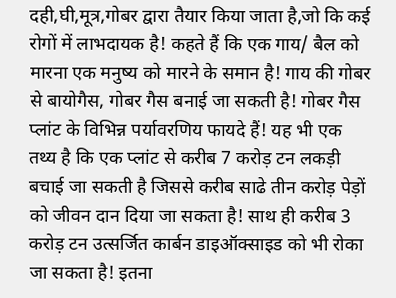दही,घी,मूत्र,गोबर द्वारा तैयार किया जाता है,जो कि कई रोगों में लाभदायक है! कहते हैं कि एक गाय/ बैल को मारना एक मनुष्य को मारने के समान है! गाय की गोबर से बायोगैस, गोबर गैस बनाई जा सकती है! गोबर गैस प्लांट के विभिन्न पर्यावरणिय फायदे हैं! यह भी एक तथ्य है कि एक प्लांट से करीब 7 करोड़ टन लकड़ी बचाई जा सकती है जिससे करीब साढे तीन करोड़ पेड़ों को जीवन दान दिया जा सकता है! साथ ही करीब 3 करोड़ टन उत्सर्जित कार्बन डाइऑक्साइड को भी रोका जा सकता है! इतना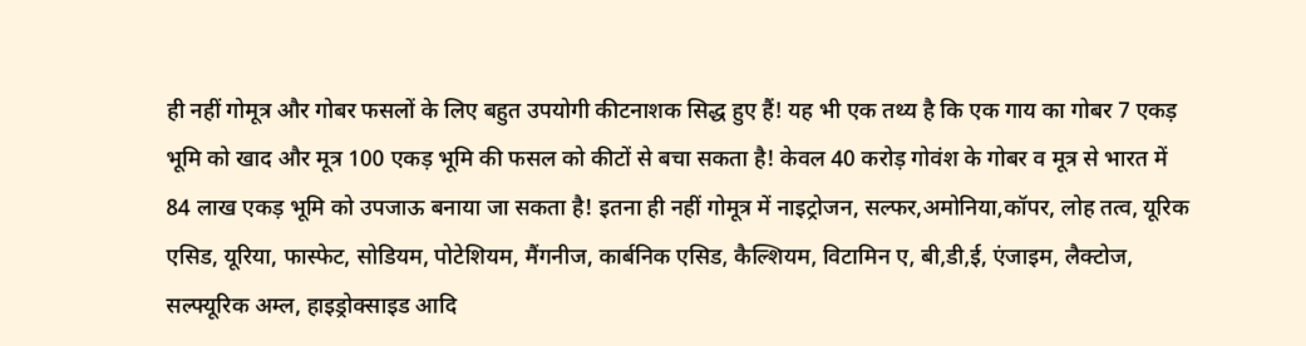ही नहीं गोमूत्र और गोबर फसलों के लिए बहुत उपयोगी कीटनाशक सिद्ध हुए हैं! यह भी एक तथ्य है कि एक गाय का गोबर 7 एकड़ भूमि को खाद और मूत्र 100 एकड़ भूमि की फसल को कीटों से बचा सकता है! केवल 40 करोड़ गोवंश के गोबर व मूत्र से भारत में 84 लाख एकड़ भूमि को उपजाऊ बनाया जा सकता है! इतना ही नहीं गोमूत्र में नाइट्रोजन, सल्फर,अमोनिया,कॉपर, लोह तत्व, यूरिक एसिड, यूरिया, फास्फेट, सोडियम, पोटेशियम, मैंगनीज, कार्बनिक एसिड, कैल्शियम, विटामिन ए, बी,डी,ई, एंजाइम, लैक्टोज, सल्फ्यूरिक अम्ल, हाइड्रोक्साइड आदि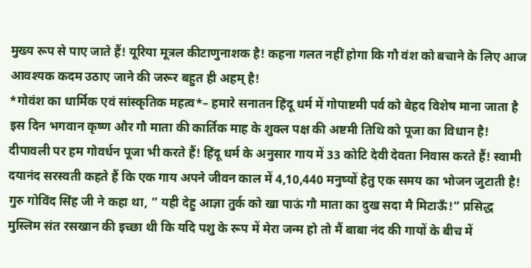मुख्य रूप से पाए जाते हैं! यूरिया मूत्रल कीटाणुनाशक है! कहना गलत नहीं होगा कि गौ वंश को बचाने के लिए आज आवश्यक कदम उठाए जाने की जरूर बहुत ही अहम् है!
*गोवंश का धार्मिक एवं सांस्कृतिक महत्व*– हमारे सनातन हिंदू धर्म में गोपाष्टमी पर्व को बेहद विशेष माना जाता है इस दिन भगवान कृष्ण और गौ माता की कार्तिक माह के शुक्ल पक्ष की अष्टमी तिथि को पूजा का विधान है! दीपावली पर हम गोवर्धन पूजा भी करते हैं! हिंदू धर्म के अनुसार गाय में 33 कोटि देवी देवता निवास करते हैं! स्वामी दयानंद सरस्वती कहते हैं कि एक गाय अपने जीवन काल में 4,10,440 मनुष्यों हेतु एक समय का भोजन जुटाती है! गुरु गोविंद सिंह जी ने कहा था, ” यही देहु आज्ञा तुर्क को खा पाऊं गौ माता का दुख सदा मै मिटाऊँ!” प्रसिद्ध मुस्लिम संत रसखान की इच्छा थी कि यदि पशु के रूप में मेरा जन्म हो तो मैं बाबा नंद की गायों के बीच में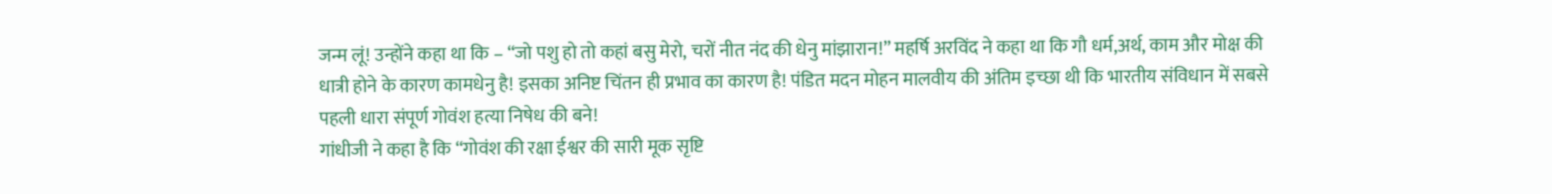जन्म लूं! उन्होंने कहा था कि – “जो पशु हो तो कहां बसु मेरो, चरों नीत नंद की धेनु मांझारान!” महर्षि अरविंद ने कहा था कि गौ धर्म,अर्थ, काम और मोक्ष की धात्री होने के कारण कामधेनु है! इसका अनिष्ट चिंतन ही प्रभाव का कारण है! पंडित मदन मोहन मालवीय की अंतिम इच्छा थी कि भारतीय संविधान में सबसे पहली धारा संपूर्ण गोवंश हत्या निषेध की बने!
गांधीजी ने कहा है कि “गोवंश की रक्षा ईश्वर की सारी मूक सृष्टि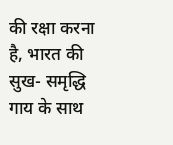की रक्षा करना है, भारत की सुख- समृद्धि गाय के साथ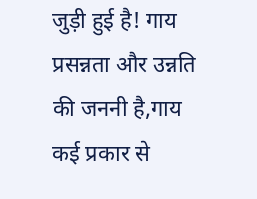जुड़ी हुई है! गाय प्रसन्नता और उन्नति की जननी है,गाय कई प्रकार से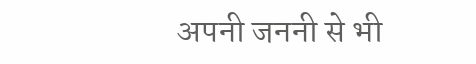अपनी जननी से भी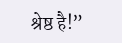श्रेष्ठ है!”